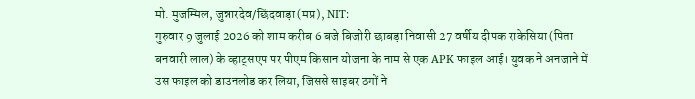मो. मुजम्मिल, जुन्नारदेव/छिंदवाड़ा (मप्र), NIT:
गुरुवार 9 जुलाई 2026 को शाम करीब 6 बजे बिजोरी छाबड़ा निवासी 27 वर्षीय दीपक राकेसिया (पिता बनवारी लाल) के व्हाट्सएप पर पीएम किसान योजना के नाम से एक APK फाइल आई। युवक ने अनजाने में उस फाइल को डाउनलोड कर लिया, जिससे साइबर ठगों ने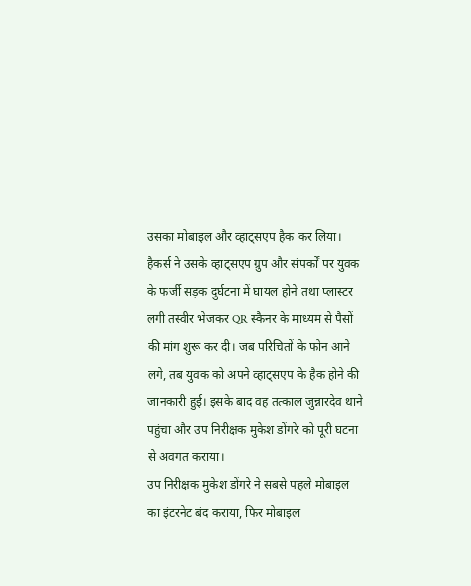उसका मोबाइल और व्हाट्सएप हैक कर लिया।
हैकर्स ने उसके व्हाट्सएप ग्रुप और संपर्कों पर युवक के फर्जी सड़क दुर्घटना में घायल होने तथा प्लास्टर लगी तस्वीर भेजकर QR स्कैनर के माध्यम से पैसों की मांग शुरू कर दी। जब परिचितों के फोन आने लगे, तब युवक को अपने व्हाट्सएप के हैक होने की जानकारी हुई। इसके बाद वह तत्काल जुन्नारदेव थाने पहुंचा और उप निरीक्षक मुकेश डोंगरे को पूरी घटना से अवगत कराया।
उप निरीक्षक मुकेश डोंगरे ने सबसे पहले मोबाइल का इंटरनेट बंद कराया, फिर मोबाइल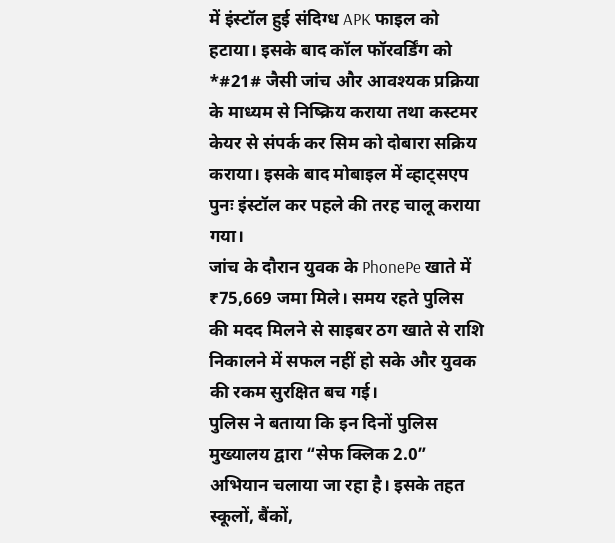में इंस्टॉल हुई संदिग्ध APK फाइल को हटाया। इसके बाद कॉल फॉरवर्डिंग को *#21# जैसी जांच और आवश्यक प्रक्रिया के माध्यम से निष्क्रिय कराया तथा कस्टमर केयर से संपर्क कर सिम को दोबारा सक्रिय कराया। इसके बाद मोबाइल में व्हाट्सएप पुनः इंस्टॉल कर पहले की तरह चालू कराया गया।
जांच के दौरान युवक के PhonePe खाते में ₹75,669 जमा मिले। समय रहते पुलिस की मदद मिलने से साइबर ठग खाते से राशि निकालने में सफल नहीं हो सके और युवक की रकम सुरक्षित बच गई।
पुलिस ने बताया कि इन दिनों पुलिस मुख्यालय द्वारा “सेफ क्लिक 2.0” अभियान चलाया जा रहा है। इसके तहत स्कूलों, बैंकों,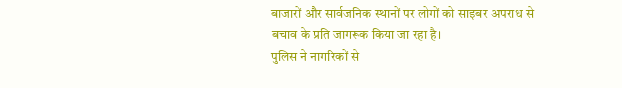बाजारों और सार्वजनिक स्थानों पर लोगों को साइबर अपराध से बचाव के प्रति जागरूक किया जा रहा है।
पुलिस ने नागरिकों से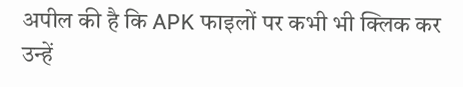अपील की है कि APK फाइलों पर कभी भी क्लिक कर उन्हें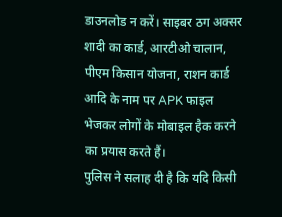डाउनलोड न करें। साइबर ठग अक्सर शादी का कार्ड, आरटीओ चालान, पीएम किसान योजना, राशन कार्ड आदि के नाम पर APK फाइल भेजकर लोगों के मोबाइल हैक करने का प्रयास करते हैं।
पुलिस ने सलाह दी है कि यदि किसी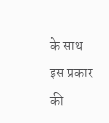के साथ इस प्रकार की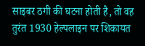साइबर ठगी की घटना होती है, तो वह तुरंत 1930 हेल्पलाइन पर शिकायत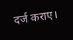दर्ज कराए।